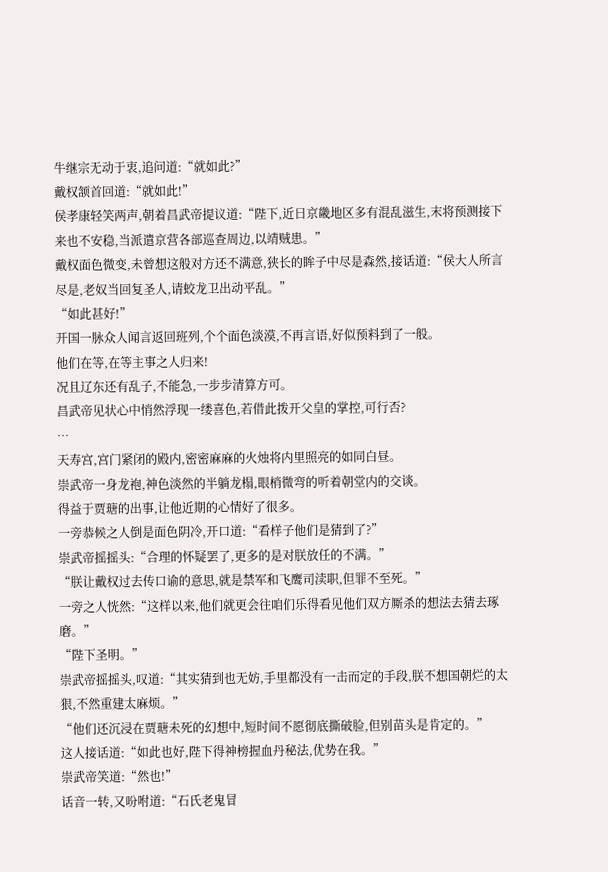牛继宗无动于衷,追问道:“就如此?”
戴权颔首回道:“就如此!”
侯孝康轻笑两声,朝着昌武帝提议道:“陛下,近日京畿地区多有混乱滋生,末将预测接下来也不安稳,当派遣京营各部巡查周边,以靖贼患。”
戴权面色微变,未曾想这般对方还不满意,狭长的眸子中尽是森然,接话道:“侯大人所言尽是,老奴当回复圣人,请蛟龙卫出动平乱。”
“如此甚好!”
开国一脉众人闻言返回班列,个个面色淡漠,不再言语,好似预料到了一般。
他们在等,在等主事之人归来!
况且辽东还有乱子,不能急,一步步清算方可。
昌武帝见状心中悄然浮现一缕喜色,若借此拨开父皇的掌控,可行否?
…
天寿宫,宫门紧闭的殿内,密密麻麻的火烛将内里照亮的如同白昼。
崇武帝一身龙袍,神色淡然的半躺龙榻,眼梢微弯的听着朝堂内的交谈。
得益于贾瑭的出事,让他近期的心情好了很多。
一旁恭候之人倒是面色阴冷,开口道:“看样子他们是猜到了?”
崇武帝摇摇头:“合理的怀疑罢了,更多的是对朕放任的不满。”
“朕让戴权过去传口谕的意思,就是禁军和飞鹰司渎职,但罪不至死。”
一旁之人恍然:“这样以来,他们就更会往咱们乐得看见他们双方厮杀的想法去猜去琢磨。”
“陛下圣明。”
崇武帝摇摇头,叹道:“其实猜到也无妨,手里都没有一击而定的手段,朕不想国朝烂的太狠,不然重建太麻烦。”
“他们还沉浸在贾瑭未死的幻想中,短时间不愿彻底撕破脸,但别苗头是肯定的。”
这人接话道:“如此也好,陛下得神榜握血丹秘法,优势在我。”
崇武帝笑道:“然也!”
话音一转,又吩咐道:“石氏老鬼冒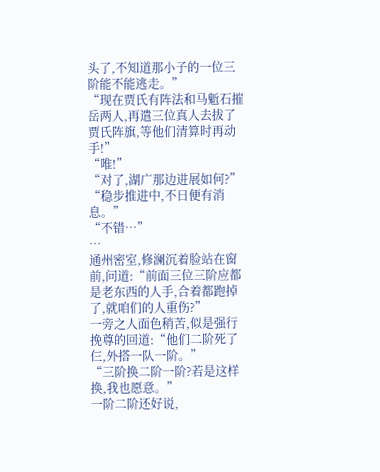头了,不知道那小子的一位三阶能不能逃走。”
“现在贾氏有阵法和马鬿石摧岳两人,再遣三位真人去拔了贾氏阵旗,等他们清算时再动手!”
“唯!”
“对了,湖广那边进展如何?”
“稳步推进中,不日便有消息。”
“不错…”
…
通州密室,修澜沉着脸站在窗前,问道:“前面三位三阶应都是老东西的人手,合着都跑掉了,就咱们的人重伤?”
一旁之人面色稍苦,似是强行挽尊的回道:“他们二阶死了仨,外搭一队一阶。”
“三阶换二阶一阶?若是这样换,我也愿意。”
一阶二阶还好说,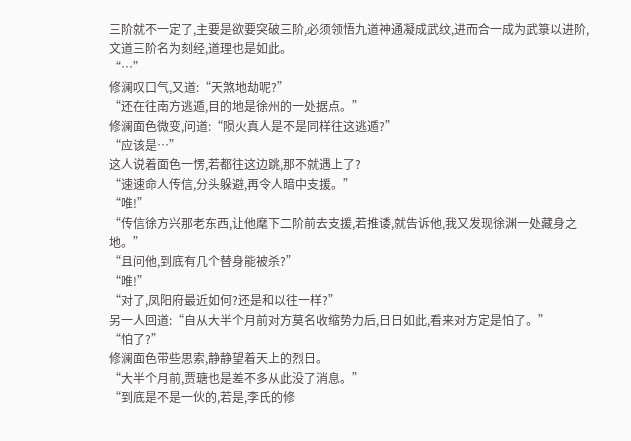三阶就不一定了,主要是欲要突破三阶,必须领悟九道神通凝成武纹,进而合一成为武箓以进阶,文道三阶名为刻经,道理也是如此。
“…”
修澜叹口气,又道:“天煞地劫呢?”
“还在往南方逃遁,目的地是徐州的一处据点。”
修澜面色微变,问道:“陨火真人是不是同样往这逃遁?”
“应该是…”
这人说着面色一愣,若都往这边跳,那不就遇上了?
“速速命人传信,分头躲避,再令人暗中支援。”
“唯!”
“传信徐方兴那老东西,让他麾下二阶前去支援,若推诿,就告诉他,我又发现徐渊一处藏身之地。”
“且问他,到底有几个替身能被杀?”
“唯!”
“对了,凤阳府最近如何?还是和以往一样?”
另一人回道:“自从大半个月前对方莫名收缩势力后,日日如此,看来对方定是怕了。”
“怕了?”
修澜面色带些思索,静静望着天上的烈日。
“大半个月前,贾瑭也是差不多从此没了消息。”
“到底是不是一伙的,若是,李氏的修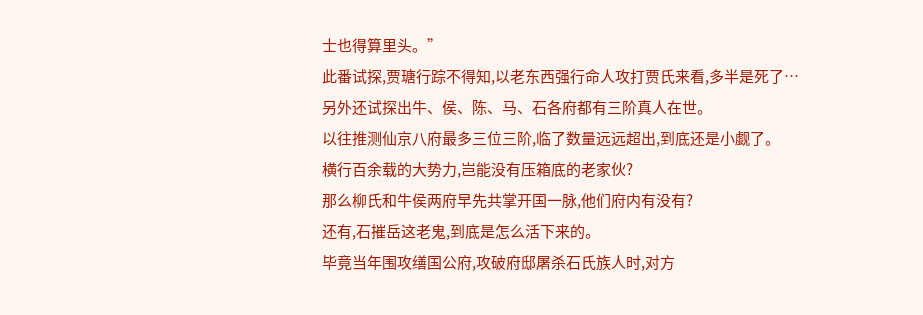士也得算里头。”
此番试探,贾瑭行踪不得知,以老东西强行命人攻打贾氏来看,多半是死了…
另外还试探出牛、侯、陈、马、石各府都有三阶真人在世。
以往推测仙京八府最多三位三阶,临了数量远远超出,到底还是小觑了。
横行百余载的大势力,岂能没有压箱底的老家伙?
那么柳氏和牛侯两府早先共掌开国一脉,他们府内有没有?
还有,石摧岳这老鬼,到底是怎么活下来的。
毕竟当年围攻缮国公府,攻破府邸屠杀石氏族人时,对方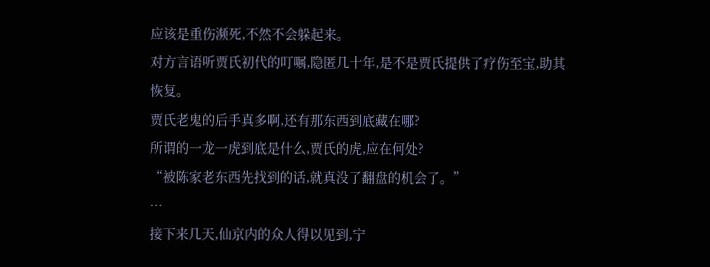应该是重伤濒死,不然不会躲起来。
对方言语听贾氏初代的叮嘱,隐匿几十年,是不是贾氏提供了疗伤至宝,助其恢复。
贾氏老鬼的后手真多啊,还有那东西到底藏在哪?
所谓的一龙一虎到底是什么,贾氏的虎,应在何处?
“被陈家老东西先找到的话,就真没了翻盘的机会了。”
…
接下来几天,仙京内的众人得以见到,宁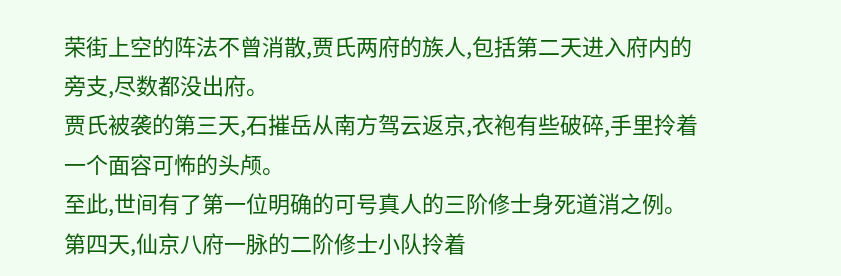荣街上空的阵法不曾消散,贾氏两府的族人,包括第二天进入府内的旁支,尽数都没出府。
贾氏被袭的第三天,石摧岳从南方驾云返京,衣袍有些破碎,手里拎着一个面容可怖的头颅。
至此,世间有了第一位明确的可号真人的三阶修士身死道消之例。
第四天,仙京八府一脉的二阶修士小队拎着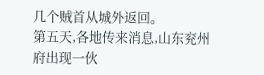几个贼首从城外返回。
第五天,各地传来消息,山东兖州府出现一伙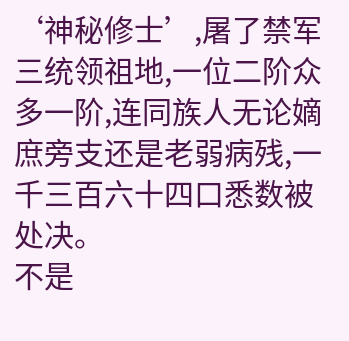‘神秘修士’,屠了禁军三统领祖地,一位二阶众多一阶,连同族人无论嫡庶旁支还是老弱病残,一千三百六十四口悉数被处决。
不是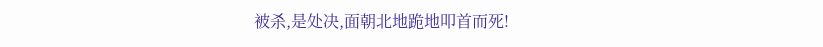被杀,是处决,面朝北地跪地叩首而死!